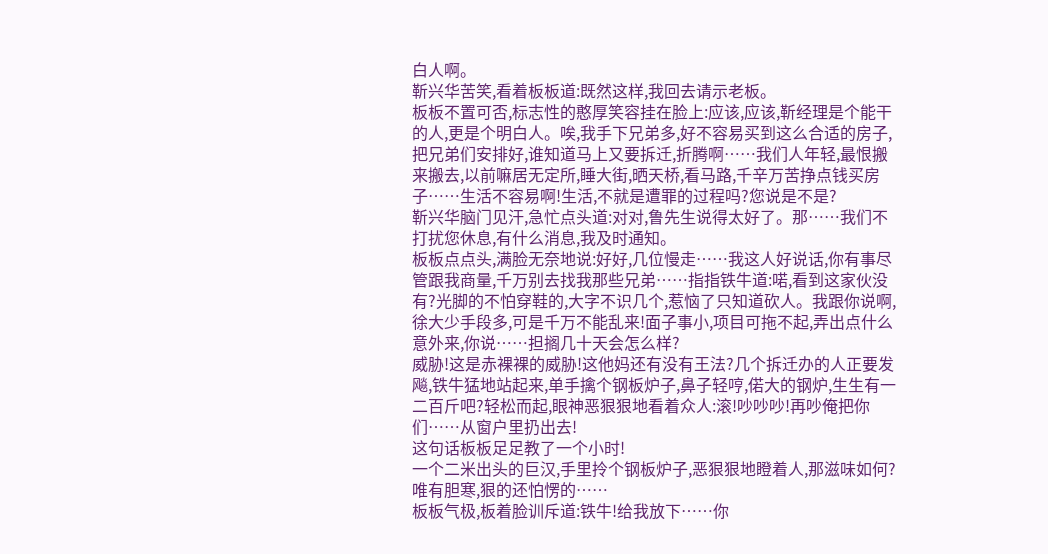白人啊。
靳兴华苦笑,看着板板道:既然这样,我回去请示老板。
板板不置可否,标志性的憨厚笑容挂在脸上:应该,应该,靳经理是个能干的人,更是个明白人。唉,我手下兄弟多,好不容易买到这么合适的房子,把兄弟们安排好,谁知道马上又要拆迁,折腾啊……我们人年轻,最恨搬来搬去,以前嘛居无定所,睡大街,晒天桥,看马路,千辛万苦挣点钱买房子……生活不容易啊!生活,不就是遭罪的过程吗?您说是不是?
靳兴华脑门见汗,急忙点头道:对对,鲁先生说得太好了。那……我们不打扰您休息,有什么消息,我及时通知。
板板点点头,满脸无奈地说:好好,几位慢走……我这人好说话,你有事尽管跟我商量,千万别去找我那些兄弟……指指铁牛道:喏,看到这家伙没有?光脚的不怕穿鞋的,大字不识几个,惹恼了只知道砍人。我跟你说啊,徐大少手段多,可是千万不能乱来!面子事小,项目可拖不起,弄出点什么意外来,你说……担搁几十天会怎么样?
威胁!这是赤裸裸的威胁!这他妈还有没有王法?几个拆迁办的人正要发飚,铁牛猛地站起来,单手擒个钢板炉子,鼻子轻哼,偌大的钢炉,生生有一二百斤吧?轻松而起,眼神恶狠狠地看着众人:滚!吵吵吵!再吵俺把你们……从窗户里扔出去!
这句话板板足足教了一个小时!
一个二米出头的巨汉,手里拎个钢板炉子,恶狠狠地瞪着人,那滋味如何?唯有胆寒,狠的还怕愣的……
板板气极,板着脸训斥道:铁牛!给我放下……你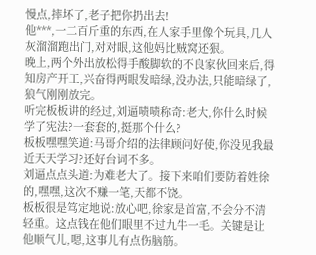慢点,摔坏了,老子把你扔出去!
他***,一二百斤重的东西,在人家手里像个玩具,几人灰溜溜跑出门,对对眼,这他妈比贼窝还狠。
晚上,两个外出放松得手酸脚软的不良家伙回来后,得知房产开工,兴奋得两眼发暗绿,没办法,只能暗绿了,狼气刚刚放完。
听完板板讲的经过,刘逼啧啧称奇:老大,你什么时候学了宪法?一套套的,挺那个什么?
板板嘿嘿笑道:马哥介绍的法律顾问好使,你没见我最近天天学习?还好台词不多。
刘逼点点头道:为难老大了。接下来咱们要防着姓徐的,嘿嘿,这次不赚一笔,天都不饶。
板板很是笃定地说:放心吧,徐家是首富,不会分不清轻重。这点钱在他们眼里不过九牛一毛。关键是让他顺气儿,嗯,这事儿有点伤脑筋。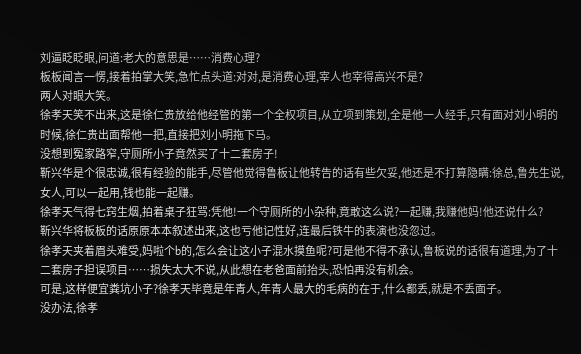刘逼眨眨眼,问道:老大的意思是……消费心理?
板板闻言一愣,接着拍掌大笑,急忙点头道:对对,是消费心理,宰人也宰得高兴不是?
两人对眼大笑。
徐孝天笑不出来,这是徐仁贵放给他经管的第一个全权项目,从立项到策划,全是他一人经手,只有面对刘小明的时候,徐仁贵出面帮他一把,直接把刘小明拖下马。
没想到冤家路窄,守厕所小子竟然买了十二套房子!
靳兴华是个很忠诚,很有经验的能手,尽管他觉得鲁板让他转告的话有些欠妥,他还是不打算隐瞒:徐总,鲁先生说,女人,可以一起用,钱也能一起赚。
徐孝天气得七窍生烟,拍着桌子狂骂:凭他!一个守厕所的小杂种,竟敢这么说?一起赚,我赚他妈!他还说什么?
靳兴华将板板的话原原本本叙述出来,这也亏他记性好,连最后铁牛的表演也没忽过。
徐孝天夹着眉头难受,妈啦个b的,怎么会让这小子混水摸鱼呢?可是他不得不承认,鲁板说的话很有道理,为了十二套房子担误项目……损失太大不说,从此想在老爸面前抬头,恐怕再没有机会。
可是,这样便宜粪坑小子?徐孝天毕竟是年青人,年青人最大的毛病的在于,什么都丢,就是不丢面子。
没办法,徐孝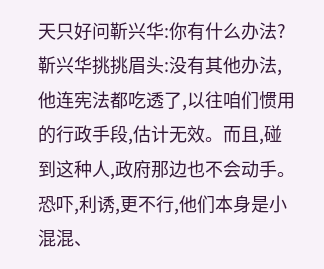天只好问靳兴华:你有什么办法?
靳兴华挑挑眉头:没有其他办法,他连宪法都吃透了,以往咱们惯用的行政手段,估计无效。而且,碰到这种人,政府那边也不会动手。恐吓,利诱,更不行,他们本身是小混混、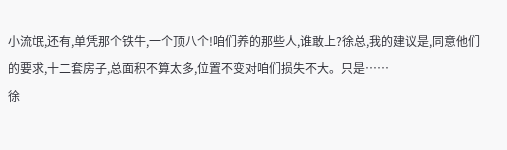小流氓,还有,单凭那个铁牛,一个顶八个!咱们养的那些人,谁敢上?徐总,我的建议是,同意他们的要求,十二套房子,总面积不算太多,位置不变对咱们损失不大。只是……
徐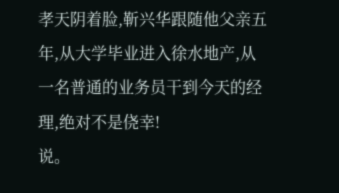孝天阴着脸,靳兴华跟随他父亲五年,从大学毕业进入徐水地产,从一名普通的业务员干到今天的经理,绝对不是侥幸!
说。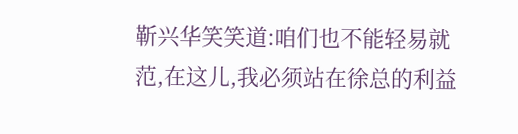靳兴华笑笑道:咱们也不能轻易就范,在这儿,我必须站在徐总的利益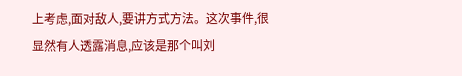上考虑,面对敌人,要讲方式方法。这次事件,很显然有人透露消息,应该是那个叫刘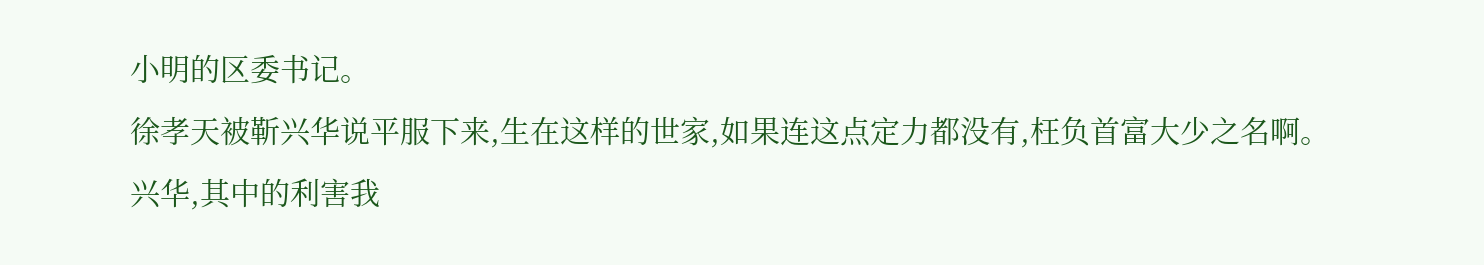小明的区委书记。
徐孝天被靳兴华说平服下来,生在这样的世家,如果连这点定力都没有,枉负首富大少之名啊。
兴华,其中的利害我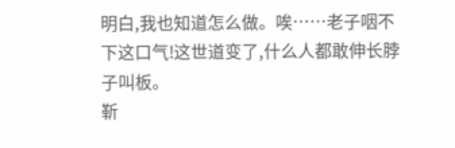明白,我也知道怎么做。唉……老子咽不下这口气!这世道变了,什么人都敢伸长脖子叫板。
靳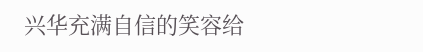兴华充满自信的笑容给